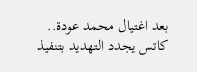بعد اغتيال محمد عودة.. كاتس يجدد التهديد بتنفيذ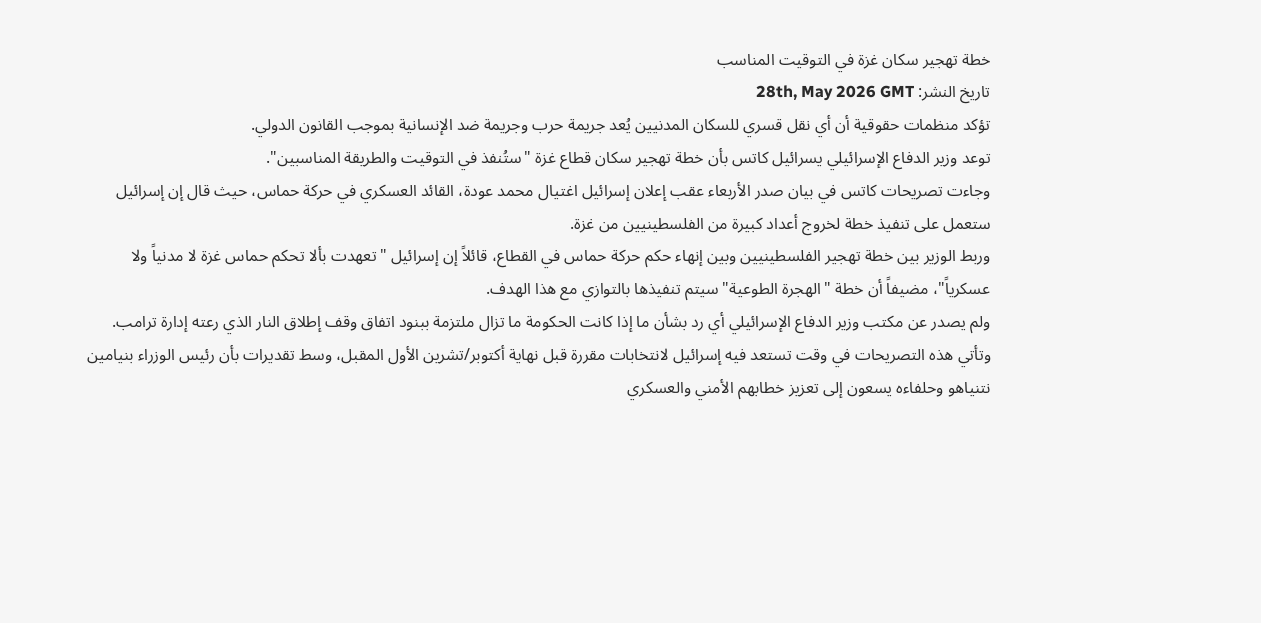خطة تهجير سكان غزة في التوقيت المناسب
تاريخ النشر: 28th, May 2026 GMT
تؤكد منظمات حقوقية أن أي نقل قسري للسكان المدنيين يُعد جريمة حرب وجريمة ضد الإنسانية بموجب القانون الدولي.
توعد وزير الدفاع الإسرائيلي يسرائيل كاتس بأن خطة تهجير سكان قطاع غزة "ستُنفذ في التوقيت والطريقة المناسبين".
وجاءت تصريحات كاتس في بيان صدر الأربعاء عقب إعلان إسرائيل اغتيال محمد عودة، القائد العسكري في حركة حماس، حيث قال إن إسرائيل ستعمل على تنفيذ خطة لخروج أعداد كبيرة من الفلسطينيين من غزة.
وربط الوزير بين خطة تهجير الفلسطينيين وبين إنهاء حكم حركة حماس في القطاع، قائلاً إن إسرائيل "تعهدت بألا تحكم حماس غزة لا مدنياً ولا عسكرياً"، مضيفاً أن خطة "الهجرة الطوعية" سيتم تنفيذها بالتوازي مع هذا الهدف.
ولم يصدر عن مكتب وزير الدفاع الإسرائيلي أي رد بشأن ما إذا كانت الحكومة ما تزال ملتزمة ببنود اتفاق وقف إطلاق النار الذي رعته إدارة ترامب.
وتأتي هذه التصريحات في وقت تستعد فيه إسرائيل لانتخابات مقررة قبل نهاية أكتوبر/تشرين الأول المقبل، وسط تقديرات بأن رئيس الوزراء بنيامين نتنياهو وحلفاءه يسعون إلى تعزيز خطابهم الأمني والعسكري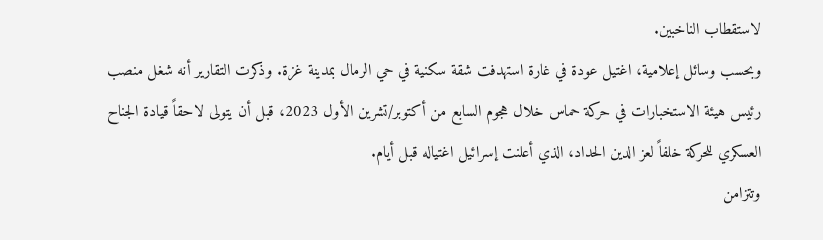لاستقطاب الناخبين.
وبحسب وسائل إعلامية، اغتيل عودة في غارة استهدفت شقة سكنية في حي الرمال بمدينة غزة. وذكرت التقارير أنه شغل منصب رئيس هيئة الاستخبارات في حركة حماس خلال هجوم السابع من أكتوبر/تشرين الأول 2023، قبل أن يتولى لاحقاً قيادة الجناح العسكري للحركة خلفاً لعز الدين الحداد، الذي أعلنت إسرائيل اغتياله قبل أيام.
وتتزامن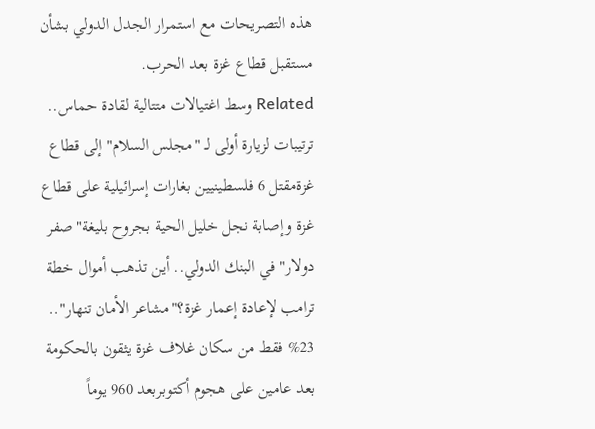هذه التصريحات مع استمرار الجدل الدولي بشأن مستقبل قطاع غزة بعد الحرب.
Related وسط اغتيالات متتالية لقادة حماس.. ترتيبات لزيارة أولى لـ "مجلس السلام" إلى قطاع غزةمقتل 6 فلسطينيين بغارات إسرائيلية على قطاع غزة وإصابة نجل خليل الحية بجروح بليغة"صفر دولار" في البنك الدولي.. أين تذهب أموال خطة ترامب لإعادة إعمار غزة؟"مشاعر الأمان تنهار".. 23% فقط من سكان غلاف غزة يثقون بالحكومة بعد عامين على هجوم أكتوبربعد 960 يوماً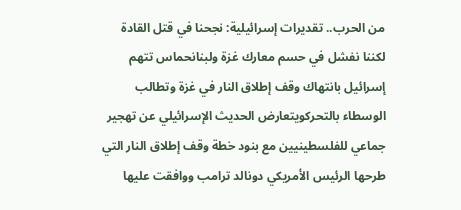من الحرب.. تقديرات إسرائيلية: نجحنا في قتل القادة لكننا نفشل في حسم معارك غزة ولبنانحماس تتهم إسرائيل بانتهاك وقف إطلاق النار في غزة وتطالب الوسطاء بالتحركويتعارض الحديث الإسرائيلي عن تهجير جماعي للفلسطينيين مع بنود خطة وقف إطلاق النار التي طرحها الرئيس الأمريكي دونالد ترامب ووافقت عليها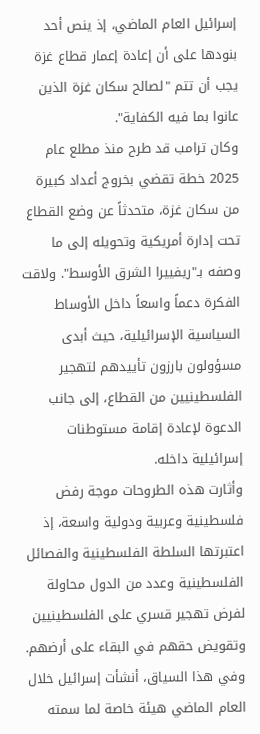إسرائيل العام الماضي، إذ ينص أحد بنودها على أن إعادة إعمار قطاع غزة يجب أن تتم "لصالح سكان غزة الذين عانوا بما فيه الكفاية".
وكان ترامب قد طرح منذ مطلع عام 2025 خطة تقضي بخروج أعداد كبيرة من سكان غزة، متحدثاً عن وضع القطاع تحت إدارة أمريكية وتحويله إلى ما وصفه بـ"ريفييرا الشرق الأوسط". ولاقت الفكرة دعماً واسعاً داخل الأوساط السياسية الإسرائيلية، حيث أبدى مسؤولون بارزون تأييدهم لتهجير الفلسطينيين من القطاع، إلى جانب الدعوة لإعادة إقامة مستوطنات إسرائيلية داخله.
وأثارت هذه الطروحات موجة رفض فلسطينية وعربية ودولية واسعة، إذ اعتبرتها السلطة الفلسطينية والفصائل الفلسطينية وعدد من الدول محاولة لفرض تهجير قسري على الفلسطينيين وتقويض حقهم في البقاء على أرضهم.
وفي هذا السياق، أنشأت إسرائيل خلال العام الماضي هيئة خاصة لما سمته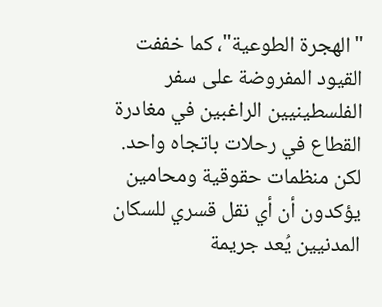"الهجرة الطوعية"، كما خففت القيود المفروضة على سفر الفلسطينيين الراغبين في مغادرة القطاع في رحلات باتجاه واحد.
لكن منظمات حقوقية ومحامين يؤكدون أن أي نقل قسري للسكان المدنيين يُعد جريمة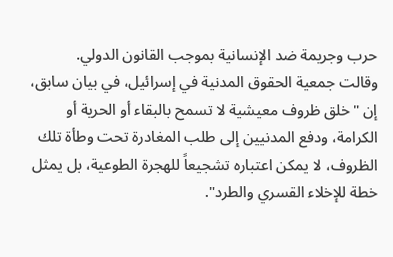حرب وجريمة ضد الإنسانية بموجب القانون الدولي.
وقالت جمعية الحقوق المدنية في إسرائيل، في بيان سابق، إن "خلق ظروف معيشية لا تسمح بالبقاء أو الحرية أو الكرامة، ودفع المدنيين إلى طلب المغادرة تحت وطأة تلك الظروف، لا يمكن اعتباره تشجيعاً للهجرة الطوعية، بل يمثل خطة للإخلاء القسري والطرد".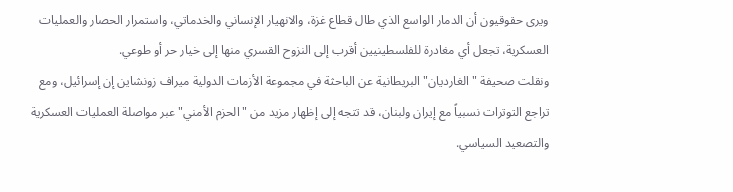ويرى حقوقيون أن الدمار الواسع الذي طال قطاع غزة، والانهيار الإنساني والخدماتي، واستمرار الحصار والعمليات العسكرية، تجعل أي مغادرة للفلسطينيين أقرب إلى النزوح القسري منها إلى خيار حر أو طوعي.
ونقلت صحيفة "الغارديان" البريطانية عن الباحثة في مجموعة الأزمات الدولية ميراف زونشاين إن إسرائيل، ومع تراجع التوترات نسبياً مع إيران ولبنان، قد تتجه إلى إظهار مزيد من "الحزم الأمني" عبر مواصلة العمليات العسكرية والتصعيد السياسي.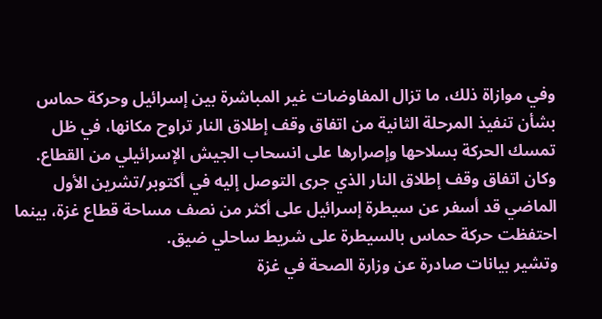وفي موازاة ذلك، ما تزال المفاوضات غير المباشرة بين إسرائيل وحركة حماس بشأن تنفيذ المرحلة الثانية من اتفاق وقف إطلاق النار تراوح مكانها، في ظل تمسك الحركة بسلاحها وإصرارها على انسحاب الجيش الإسرائيلي من القطاع.
وكان اتفاق وقف إطلاق النار الذي جرى التوصل إليه في أكتوبر/تشرين الأول الماضي قد أسفر عن سيطرة إسرائيل على أكثر من نصف مساحة قطاع غزة، بينما احتفظت حركة حماس بالسيطرة على شريط ساحلي ضيق.
وتشير بيانات صادرة عن وزارة الصحة في غزة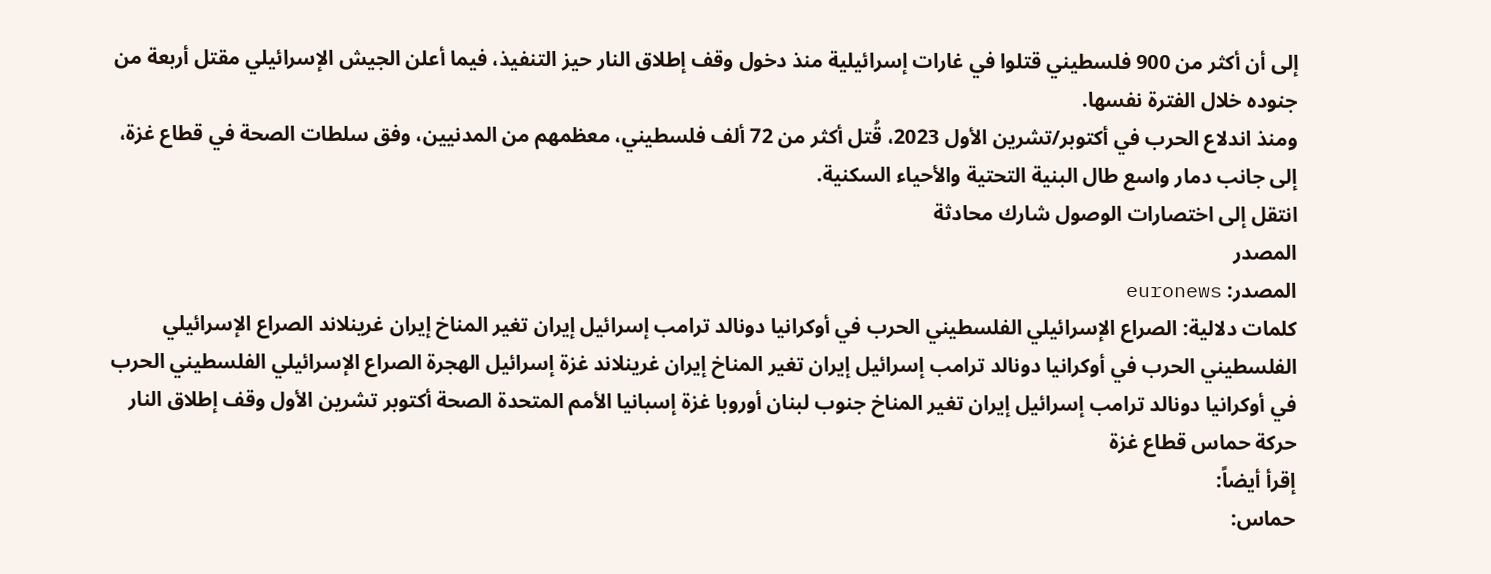إلى أن أكثر من 900 فلسطيني قتلوا في غارات إسرائيلية منذ دخول وقف إطلاق النار حيز التنفيذ، فيما أعلن الجيش الإسرائيلي مقتل أربعة من جنوده خلال الفترة نفسها.
ومنذ اندلاع الحرب في أكتوبر/تشرين الأول 2023، قُتل أكثر من 72 ألف فلسطيني، معظمهم من المدنيين، وفق سلطات الصحة في قطاع غزة، إلى جانب دمار واسع طال البنية التحتية والأحياء السكنية.
انتقل إلى اختصارات الوصول شارك محادثة
المصدر
المصدر: euronews
كلمات دلالية: الصراع الإسرائيلي الفلسطيني الحرب في أوكرانيا دونالد ترامب إسرائيل إيران تغير المناخ إيران غرينلاند الصراع الإسرائيلي الفلسطيني الحرب في أوكرانيا دونالد ترامب إسرائيل إيران تغير المناخ إيران غرينلاند غزة إسرائيل الهجرة الصراع الإسرائيلي الفلسطيني الحرب في أوكرانيا دونالد ترامب إسرائيل إيران تغير المناخ جنوب لبنان أوروبا غزة إسبانيا الأمم المتحدة الصحة أکتوبر تشرین الأول وقف إطلاق النار حرکة حماس قطاع غزة
إقرأ أيضاً:
حماس: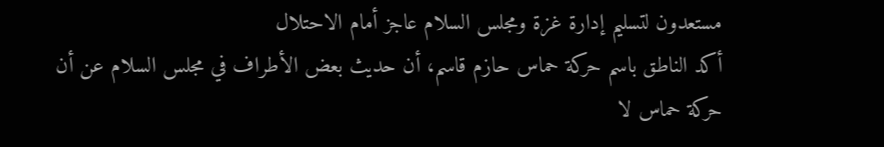مستعدون لتسليم إدارة غزة ومجلس السلام عاجز أمام الاحتلال
أكد الناطق باسم حركة حماس حازم قاسم، أن حديث بعض الأطراف في مجلس السلام عن أن حركة حماس لا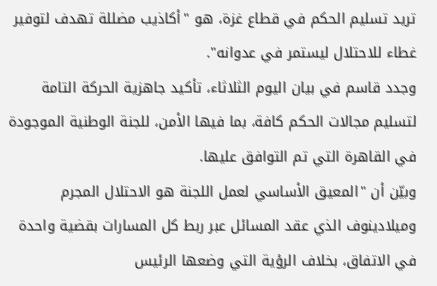تريد تسليم الحكم في قطاع غزة، هو "أكاذيب مضللة تهدف لتوفير غطاء للاحتلال ليستمر في عدوانه".
وجدد قاسم في بيان اليوم الثلاثاء، تأكيد جاهزية الحركة التامة لتسليم مجالات الحكم كافة، بما فيها الأمن، للجنة الوطنية الموجودة في القاهرة التي تم التوافق عليها.
وبيّن أن "المعيق الأساسي لعمل اللجنة هو الاحتلال المجرم وميلادينوف الذي عقد المسائل عبر ربط كل المسارات بقضية واحدة في الاتفاق، بخلاف الرؤية التي وضعها الرئيس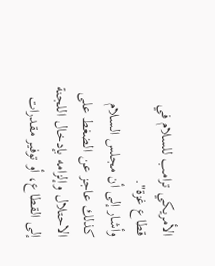الأمريكي ترامب للسلام في قطاع غزة".
وأشار إلى أن مجلس السلام كذلك عاجز عن الضغط على الاحتلال وإلزامه بإدخال اللجنة إلى القطاع، أو توفير مقدرات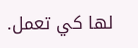لها كي تعمل.